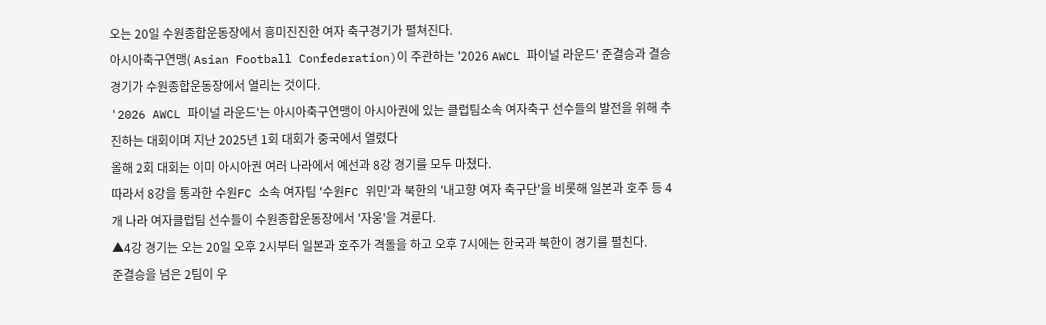오는 20일 수원종합운동장에서 흥미진진한 여자 축구경기가 펼쳐진다.
아시아축구연맹( Asian Football Confederation)이 주관하는 '2026 AWCL 파이널 라운드' 준결승과 결승 경기가 수원종합운동장에서 열리는 것이다.
'2026 AWCL 파이널 라운드'는 아시아축구연맹이 아시아권에 있는 클럽팀소속 여자축구 선수들의 발전을 위해 추진하는 대회이며 지난 2025년 1회 대회가 중국에서 열렸다
올해 2회 대회는 이미 아시아권 여러 나라에서 예선과 8강 경기를 모두 마쳤다.
따라서 8강을 통과한 수원FC 소속 여자팀 '수원FC 위민'과 북한의 '내고향 여자 축구단'을 비롯해 일본과 호주 등 4개 나라 여자클럽팀 선수들이 수원종합운동장에서 '자웅'을 겨룬다.
▲4강 경기는 오는 20일 오후 2시부터 일본과 호주가 격돌을 하고 오후 7시에는 한국과 북한이 경기를 펼친다.
준결승을 넘은 2팀이 우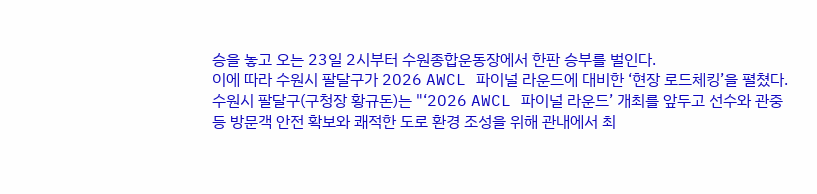승을 놓고 오는 23일 2시부터 수원종합운동장에서 한판 승부를 벌인다.
이에 따라 수원시 팔달구가 2026 AWCL 파이널 라운드에 대비한 ‘현장 로드체킹’을 펼쳤다.
수원시 팔달구(구청장 황규돈)는 "‘2026 AWCL 파이널 라운드’ 개최를 앞두고 선수와 관중 등 방문객 안전 확보와 쾌적한 도로 환경 조성을 위해 관내에서 최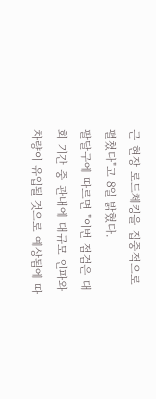근 현장 로드체킹을 집중적으로 펼쳤다"고 8일 밝혔다.
팔달구에 따르면 "이번 점검은 대회 기간 중 관내에 대규모 인파와 차량이 유입될 것으로 예상됨에 따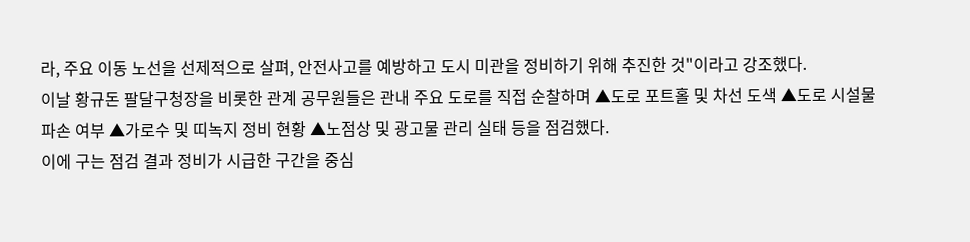라, 주요 이동 노선을 선제적으로 살펴, 안전사고를 예방하고 도시 미관을 정비하기 위해 추진한 것"이라고 강조했다.
이날 황규돈 팔달구청장을 비롯한 관계 공무원들은 관내 주요 도로를 직접 순찰하며 ▲도로 포트홀 및 차선 도색 ▲도로 시설물 파손 여부 ▲가로수 및 띠녹지 정비 현황 ▲노점상 및 광고물 관리 실태 등을 점검했다.
이에 구는 점검 결과 정비가 시급한 구간을 중심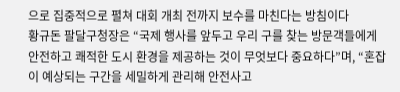으로 집중적으로 펼쳐 대회 개최 전까지 보수를 마친다는 방침이다
황규돈 팔달구청장은 “국제 행사를 앞두고 우리 구를 찾는 방문객들에게 안전하고 쾌적한 도시 환경을 제공하는 것이 무엇보다 중요하다”며, “혼잡이 예상되는 구간을 세밀하게 관리해 안전사고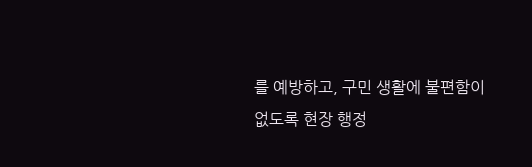를 예방하고, 구민 생활에 불편함이 없도록 현장 행정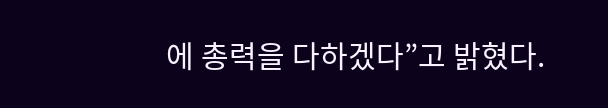에 총력을 다하겠다”고 밝혔다.